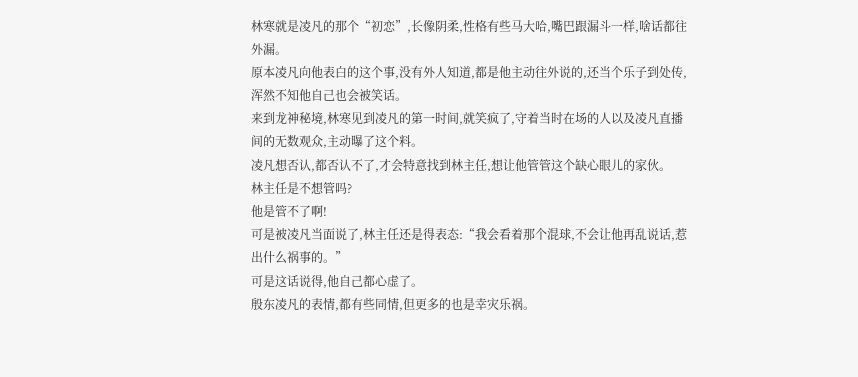林寒就是凌凡的那个“初恋”,长像阴柔,性格有些马大哈,嘴巴跟漏斗一样,啥话都往外漏。
原本凌凡向他表白的这个事,没有外人知道,都是他主动往外说的,还当个乐子到处传,浑然不知他自己也会被笑话。
来到龙神秘境,林寒见到凌凡的第一时间,就笑疯了,守着当时在场的人以及凌凡直播间的无数观众,主动曝了这个料。
凌凡想否认,都否认不了,才会特意找到林主任,想让他管管这个缺心眼儿的家伙。
林主任是不想管吗?
他是管不了啊!
可是被凌凡当面说了,林主任还是得表态:“我会看着那个混球,不会让他再乱说话,惹出什么祸事的。”
可是这话说得,他自己都心虚了。
殷东凌凡的表情,都有些同情,但更多的也是幸灾乐祸。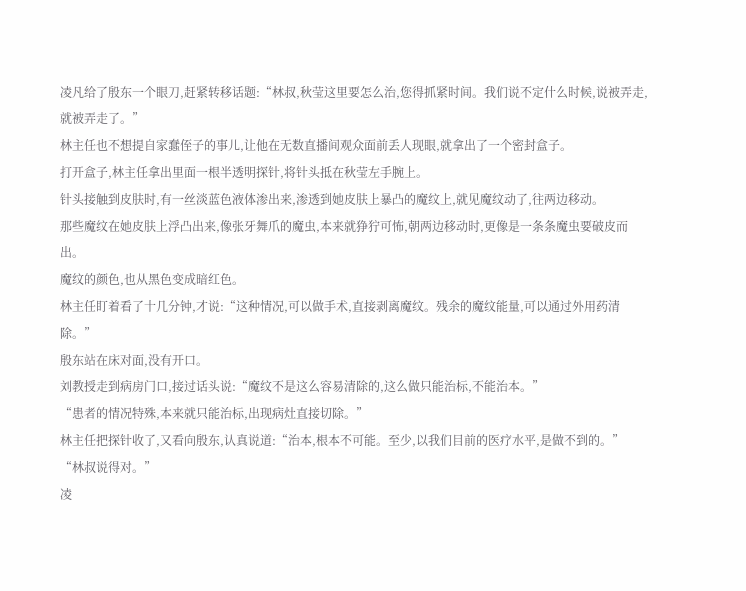凌凡给了殷东一个眼刀,赶紧转移话题:“林叔,秋莹这里要怎么治,您得抓紧时间。我们说不定什么时候,说被弄走,就被弄走了。”
林主任也不想提自家蠢侄子的事儿,让他在无数直播间观众面前丢人现眼,就拿出了一个密封盒子。
打开盒子,林主任拿出里面一根半透明探针,将针头抵在秋莹左手腕上。
针头接触到皮肤时,有一丝淡蓝色液体渗出来,渗透到她皮肤上暴凸的魔纹上,就见魔纹动了,往两边移动。
那些魔纹在她皮肤上浮凸出来,像张牙舞爪的魔虫,本来就狰狞可怖,朝两边移动时,更像是一条条魔虫要破皮而出。
魔纹的颜色,也从黑色变成暗红色。
林主任盯着看了十几分钟,才说:“这种情况,可以做手术,直接剥离魔纹。残余的魔纹能量,可以通过外用药清除。”
殷东站在床对面,没有开口。
刘教授走到病房门口,接过话头说:“魔纹不是这么容易清除的,这么做只能治标,不能治本。”
“患者的情况特殊,本来就只能治标,出现病灶直接切除。”
林主任把探针收了,又看向殷东,认真说道:“治本,根本不可能。至少,以我们目前的医疗水平,是做不到的。”
“林叔说得对。”
凌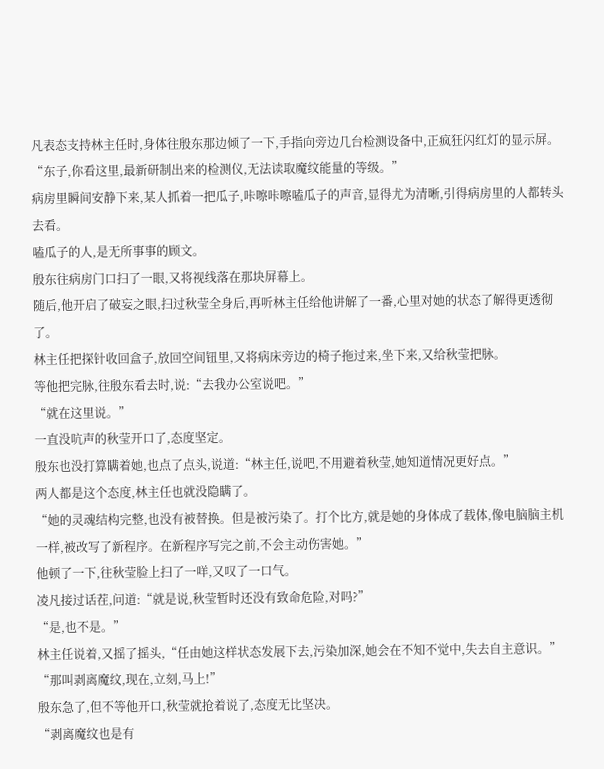凡表态支持林主任时,身体往殷东那边倾了一下,手指向旁边几台检测设备中,正疯狂闪红灯的显示屏。
“东子,你看这里,最新研制出来的检测仪,无法读取魔纹能量的等级。”
病房里瞬间安静下来,某人抓着一把瓜子,咔嚓咔嚓嗑瓜子的声音,显得尤为清晰,引得病房里的人都转头去看。
嗑瓜子的人,是无所事事的顾文。
殷东往病房门口扫了一眼,又将视线落在那块屏幕上。
随后,他开启了破妄之眼,扫过秋莹全身后,再听林主任给他讲解了一番,心里对她的状态了解得更透彻了。
林主任把探针收回盒子,放回空间钮里,又将病床旁边的椅子拖过来,坐下来,又给秋莹把脉。
等他把完脉,往殷东看去时,说:“去我办公室说吧。”
“就在这里说。”
一直没吭声的秋莹开口了,态度坚定。
殷东也没打算瞒着她,也点了点头,说道:“林主任,说吧,不用避着秋莹,她知道情况更好点。”
两人都是这个态度,林主任也就没隐瞒了。
“她的灵魂结构完整,也没有被替换。但是被污染了。打个比方,就是她的身体成了载体,像电脑脑主机一样,被改写了新程序。在新程序写完之前,不会主动伤害她。”
他顿了一下,往秋莹脸上扫了一咩,又叹了一口气。
凌凡接过话茬,问道:“就是说,秋莹暂时还没有致命危险,对吗?”
“是,也不是。”
林主任说着,又摇了摇头,“任由她这样状态发展下去,污染加深,她会在不知不觉中,失去自主意识。”
“那叫剥离魔纹,现在,立刻,马上!”
殷东急了,但不等他开口,秋莹就抢着说了,态度无比坚决。
“剥离魔纹也是有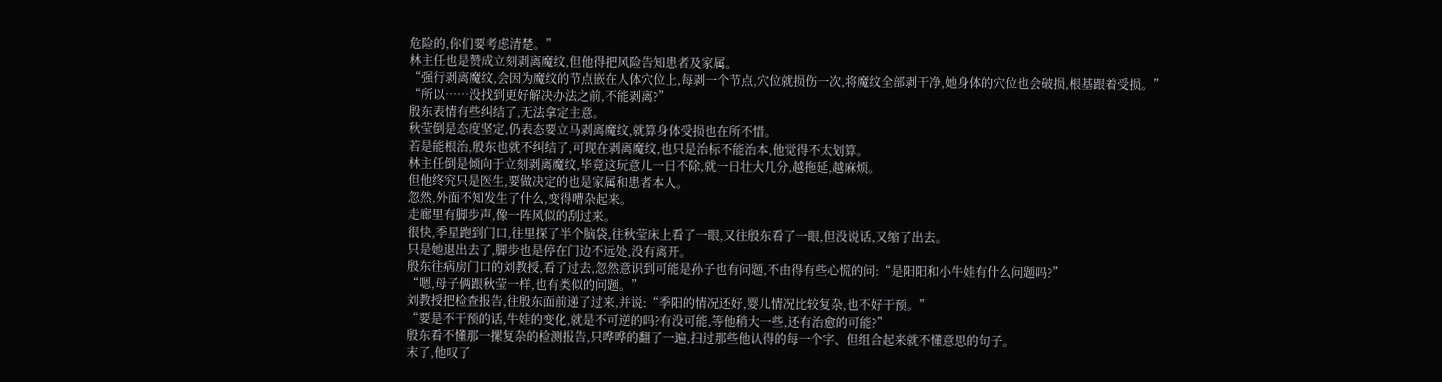危险的,你们要考虑清楚。”
林主任也是赞成立刻剥离魔纹,但他得把风险告知患者及家属。
“强行剥离魔纹,会因为魔纹的节点嵌在人体穴位上,每剥一个节点,穴位就损伤一次,将魔纹全部剥干净,她身体的穴位也会破损,根基跟着受损。”
“所以……没找到更好解决办法之前,不能剥离?”
殷东表情有些纠结了,无法拿定主意。
秋莹倒是态度坚定,仍表态要立马剥离魔纹,就算身体受损也在所不惜。
若是能根治,殷东也就不纠结了,可现在剥离魔纹,也只是治标不能治本,他觉得不太划算。
林主任倒是倾向于立刻剥离魔纹,毕竟这玩意儿一日不除,就一日壮大几分,越拖延,越麻烦。
但他终究只是医生,要做决定的也是家属和患者本人。
忽然,外面不知发生了什么,变得嘈杂起来。
走廊里有脚步声,像一阵风似的刮过来。
很快,季星跑到门口,往里探了半个脑袋,往秋莹床上看了一眼,又往殷东看了一眼,但没说话,又缩了出去。
只是她退出去了,脚步也是停在门边不远处,没有离开。
殷东往病房门口的刘教授,看了过去,忽然意识到可能是孙子也有问题,不由得有些心慌的问:“是阳阳和小牛娃有什么问题吗?”
“嗯,母子俩跟秋莹一样,也有类似的问题。”
刘教授把检查报告,往殷东面前递了过来,并说:“季阳的情况还好,婴儿情况比较复杂,也不好干预。”
“要是不干预的话,牛娃的变化,就是不可逆的吗?有没可能,等他稍大一些,还有治愈的可能?”
殷东看不懂那一摞复杂的检测报告,只哗哗的翻了一遍,扫过那些他认得的每一个字、但组合起来就不懂意思的句子。
末了,他叹了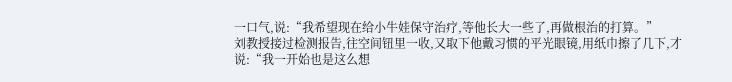一口气,说:“我希望现在给小牛娃保守治疗,等他长大一些了,再做根治的打算。”
刘教授接过检测报告,往空间钮里一收,又取下他戴习惯的平光眼镜,用纸巾擦了几下,才说:“我一开始也是这么想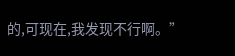的,可现在,我发现不行啊。”